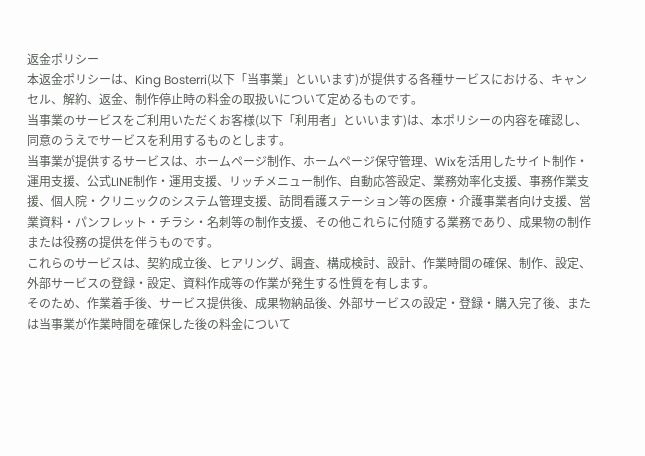返金ポリシー
本返金ポリシーは、King Bosterri(以下「当事業」といいます)が提供する各種サービスにおける、キャンセル、解約、返金、制作停止時の料金の取扱いについて定めるものです。
当事業のサービスをご利用いただくお客様(以下「利用者」といいます)は、本ポリシーの内容を確認し、同意のうえでサービスを利用するものとします。
当事業が提供するサービスは、ホームページ制作、ホームページ保守管理、Wixを活用したサイト制作・運用支援、公式LINE制作・運用支援、リッチメニュー制作、自動応答設定、業務効率化支援、事務作業支援、個人院・クリニックのシステム管理支援、訪問看護ステーション等の医療・介護事業者向け支援、営業資料・パンフレット・チラシ・名刺等の制作支援、その他これらに付随する業務であり、成果物の制作または役務の提供を伴うものです。
これらのサービスは、契約成立後、ヒアリング、調査、構成検討、設計、作業時間の確保、制作、設定、外部サービスの登録・設定、資料作成等の作業が発生する性質を有します。
そのため、作業着手後、サービス提供後、成果物納品後、外部サービスの設定・登録・購入完了後、または当事業が作業時間を確保した後の料金について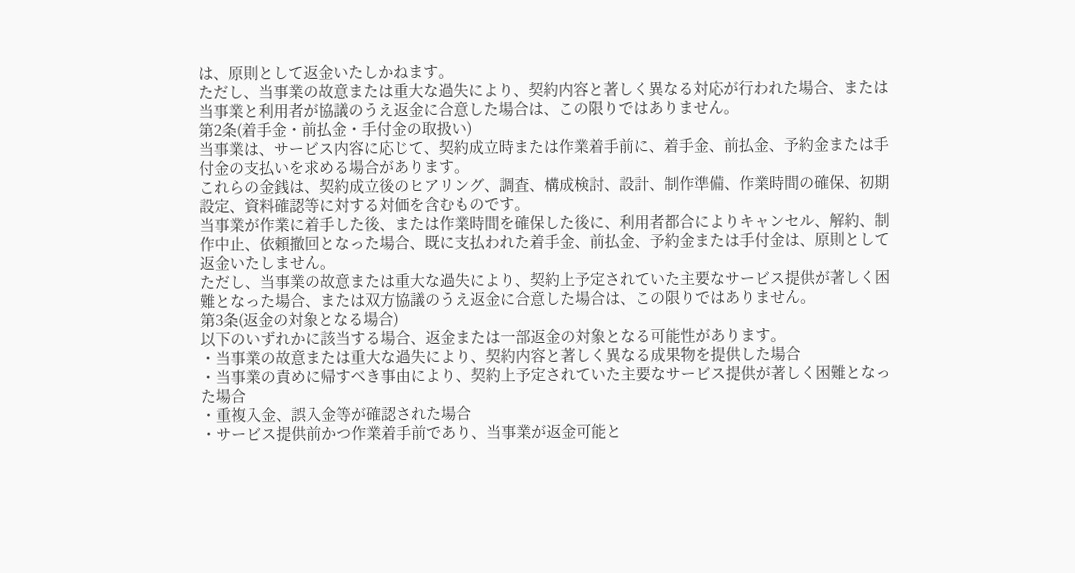は、原則として返金いたしかねます。
ただし、当事業の故意または重大な過失により、契約内容と著しく異なる対応が行われた場合、または当事業と利用者が協議のうえ返金に合意した場合は、この限りではありません。
第2条(着手金・前払金・手付金の取扱い)
当事業は、サービス内容に応じて、契約成立時または作業着手前に、着手金、前払金、予約金または手付金の支払いを求める場合があります。
これらの金銭は、契約成立後のヒアリング、調査、構成検討、設計、制作準備、作業時間の確保、初期設定、資料確認等に対する対価を含むものです。
当事業が作業に着手した後、または作業時間を確保した後に、利用者都合によりキャンセル、解約、制作中止、依頼撤回となった場合、既に支払われた着手金、前払金、予約金または手付金は、原則として返金いたしません。
ただし、当事業の故意または重大な過失により、契約上予定されていた主要なサービス提供が著しく困難となった場合、または双方協議のうえ返金に合意した場合は、この限りではありません。
第3条(返金の対象となる場合)
以下のいずれかに該当する場合、返金または一部返金の対象となる可能性があります。
・当事業の故意または重大な過失により、契約内容と著しく異なる成果物を提供した場合
・当事業の責めに帰すべき事由により、契約上予定されていた主要なサービス提供が著しく困難となった場合
・重複入金、誤入金等が確認された場合
・サービス提供前かつ作業着手前であり、当事業が返金可能と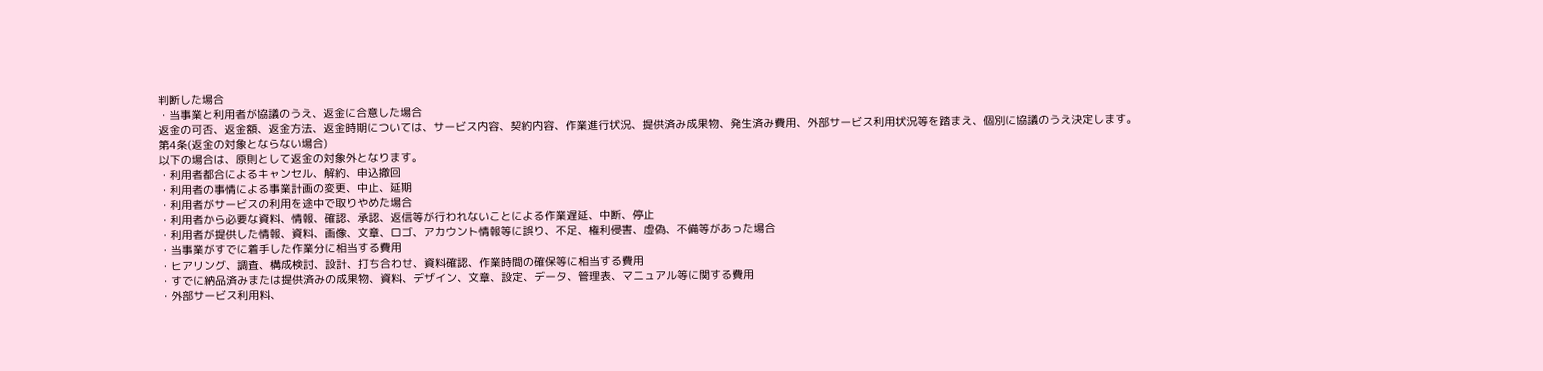判断した場合
・当事業と利用者が協議のうえ、返金に合意した場合
返金の可否、返金額、返金方法、返金時期については、サービス内容、契約内容、作業進行状況、提供済み成果物、発生済み費用、外部サービス利用状況等を踏まえ、個別に協議のうえ決定します。
第4条(返金の対象とならない場合)
以下の場合は、原則として返金の対象外となります。
・利用者都合によるキャンセル、解約、申込撤回
・利用者の事情による事業計画の変更、中止、延期
・利用者がサービスの利用を途中で取りやめた場合
・利用者から必要な資料、情報、確認、承認、返信等が行われないことによる作業遅延、中断、停止
・利用者が提供した情報、資料、画像、文章、ロゴ、アカウント情報等に誤り、不足、権利侵害、虚偽、不備等があった場合
・当事業がすでに着手した作業分に相当する費用
・ヒアリング、調査、構成検討、設計、打ち合わせ、資料確認、作業時間の確保等に相当する費用
・すでに納品済みまたは提供済みの成果物、資料、デザイン、文章、設定、データ、管理表、マニュアル等に関する費用
・外部サービス利用料、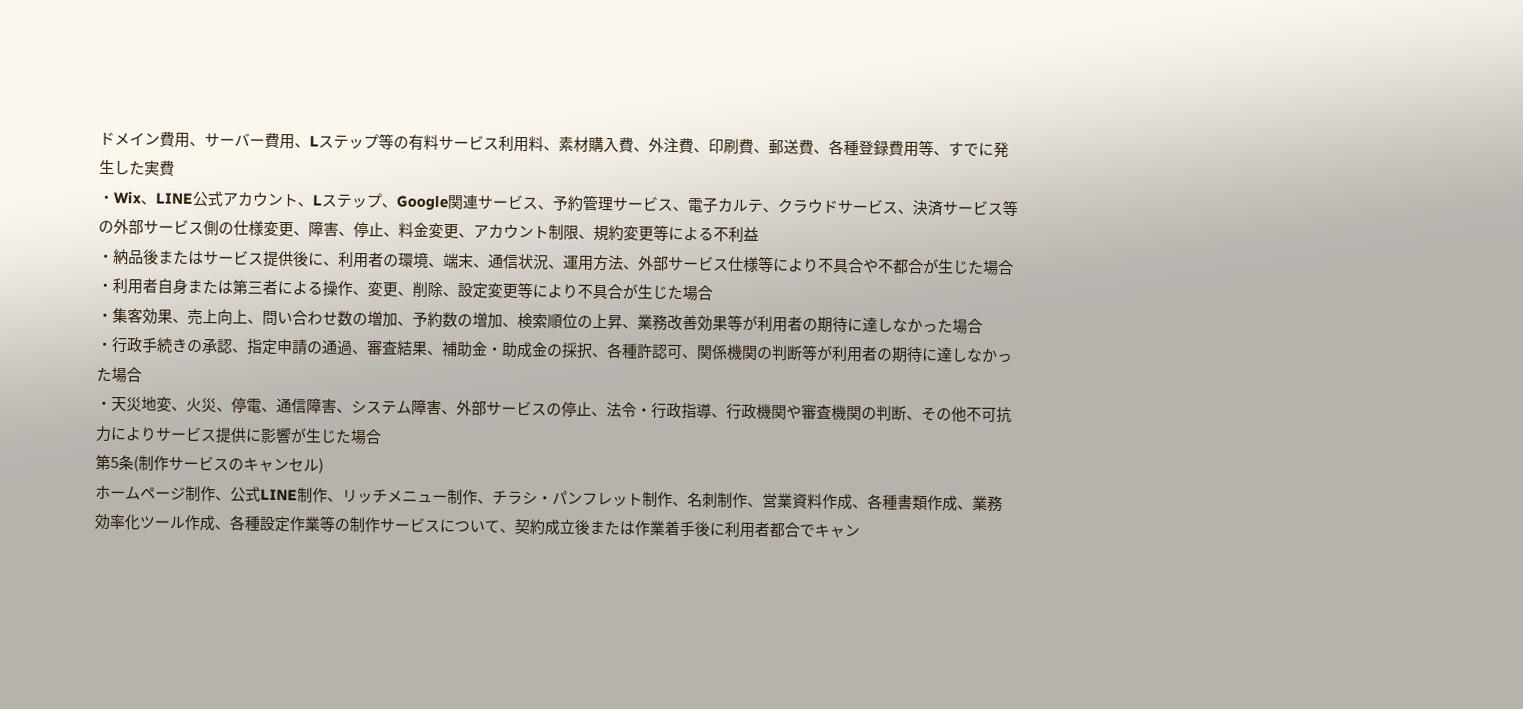ドメイン費用、サーバー費用、Lステップ等の有料サービス利用料、素材購入費、外注費、印刷費、郵送費、各種登録費用等、すでに発生した実費
・Wix、LINE公式アカウント、Lステップ、Google関連サービス、予約管理サービス、電子カルテ、クラウドサービス、決済サービス等の外部サービス側の仕様変更、障害、停止、料金変更、アカウント制限、規約変更等による不利益
・納品後またはサービス提供後に、利用者の環境、端末、通信状況、運用方法、外部サービス仕様等により不具合や不都合が生じた場合
・利用者自身または第三者による操作、変更、削除、設定変更等により不具合が生じた場合
・集客効果、売上向上、問い合わせ数の増加、予約数の増加、検索順位の上昇、業務改善効果等が利用者の期待に達しなかった場合
・行政手続きの承認、指定申請の通過、審査結果、補助金・助成金の採択、各種許認可、関係機関の判断等が利用者の期待に達しなかった場合
・天災地変、火災、停電、通信障害、システム障害、外部サービスの停止、法令・行政指導、行政機関や審査機関の判断、その他不可抗力によりサービス提供に影響が生じた場合
第5条(制作サービスのキャンセル)
ホームページ制作、公式LINE制作、リッチメニュー制作、チラシ・パンフレット制作、名刺制作、営業資料作成、各種書類作成、業務効率化ツール作成、各種設定作業等の制作サービスについて、契約成立後または作業着手後に利用者都合でキャン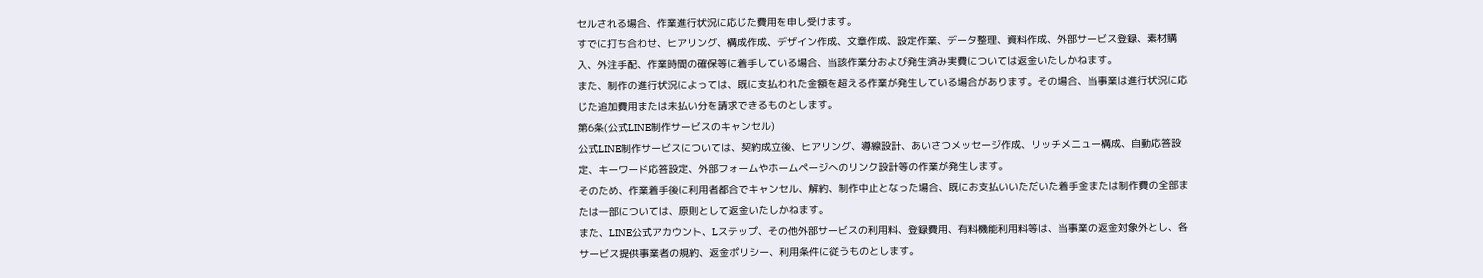セルされる場合、作業進行状況に応じた費用を申し受けます。
すでに打ち合わせ、ヒアリング、構成作成、デザイン作成、文章作成、設定作業、データ整理、資料作成、外部サービス登録、素材購入、外注手配、作業時間の確保等に着手している場合、当該作業分および発生済み実費については返金いたしかねます。
また、制作の進行状況によっては、既に支払われた金額を超える作業が発生している場合があります。その場合、当事業は進行状況に応じた追加費用または未払い分を請求できるものとします。
第6条(公式LINE制作サービスのキャンセル)
公式LINE制作サービスについては、契約成立後、ヒアリング、導線設計、あいさつメッセージ作成、リッチメニュー構成、自動応答設定、キーワード応答設定、外部フォームやホームページへのリンク設計等の作業が発生します。
そのため、作業着手後に利用者都合でキャンセル、解約、制作中止となった場合、既にお支払いいただいた着手金または制作費の全部または一部については、原則として返金いたしかねます。
また、LINE公式アカウント、Lステップ、その他外部サービスの利用料、登録費用、有料機能利用料等は、当事業の返金対象外とし、各サービス提供事業者の規約、返金ポリシー、利用条件に従うものとします。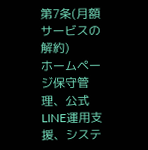第7条(月額サービスの解約)
ホームページ保守管理、公式LINE運用支援、システ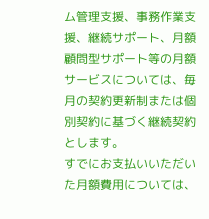ム管理支援、事務作業支援、継続サポート、月額顧問型サポート等の月額サービスについては、毎月の契約更新制または個別契約に基づく継続契約とします。
すでにお支払いいただいた月額費用については、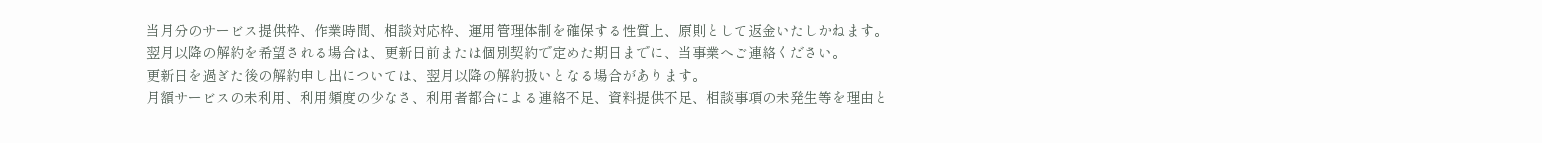当月分のサービス提供枠、作業時間、相談対応枠、運用管理体制を確保する性質上、原則として返金いたしかねます。
翌月以降の解約を希望される場合は、更新日前または個別契約で定めた期日までに、当事業へご連絡ください。
更新日を過ぎた後の解約申し出については、翌月以降の解約扱いとなる場合があります。
月額サービスの未利用、利用頻度の少なさ、利用者都合による連絡不足、資料提供不足、相談事項の未発生等を理由と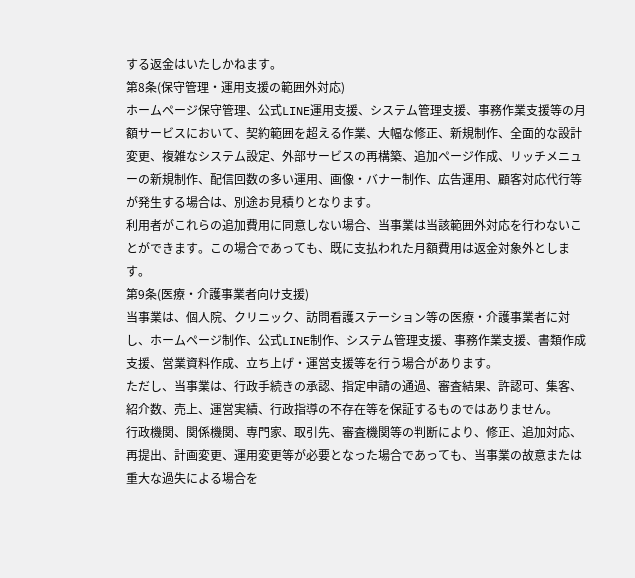する返金はいたしかねます。
第8条(保守管理・運用支援の範囲外対応)
ホームページ保守管理、公式LINE運用支援、システム管理支援、事務作業支援等の月額サービスにおいて、契約範囲を超える作業、大幅な修正、新規制作、全面的な設計変更、複雑なシステム設定、外部サービスの再構築、追加ページ作成、リッチメニューの新規制作、配信回数の多い運用、画像・バナー制作、広告運用、顧客対応代行等が発生する場合は、別途お見積りとなります。
利用者がこれらの追加費用に同意しない場合、当事業は当該範囲外対応を行わないことができます。この場合であっても、既に支払われた月額費用は返金対象外とします。
第9条(医療・介護事業者向け支援)
当事業は、個人院、クリニック、訪問看護ステーション等の医療・介護事業者に対し、ホームページ制作、公式LINE制作、システム管理支援、事務作業支援、書類作成支援、営業資料作成、立ち上げ・運営支援等を行う場合があります。
ただし、当事業は、行政手続きの承認、指定申請の通過、審査結果、許認可、集客、紹介数、売上、運営実績、行政指導の不存在等を保証するものではありません。
行政機関、関係機関、専門家、取引先、審査機関等の判断により、修正、追加対応、再提出、計画変更、運用変更等が必要となった場合であっても、当事業の故意または重大な過失による場合を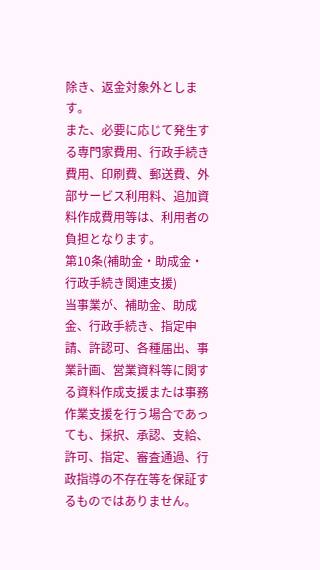除き、返金対象外とします。
また、必要に応じて発生する専門家費用、行政手続き費用、印刷費、郵送費、外部サービス利用料、追加資料作成費用等は、利用者の負担となります。
第10条(補助金・助成金・行政手続き関連支援)
当事業が、補助金、助成金、行政手続き、指定申請、許認可、各種届出、事業計画、営業資料等に関する資料作成支援または事務作業支援を行う場合であっても、採択、承認、支給、許可、指定、審査通過、行政指導の不存在等を保証するものではありません。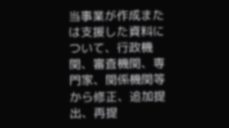当事業が作成または支援した資料について、行政機関、審査機関、専門家、関係機関等から修正、追加提出、再提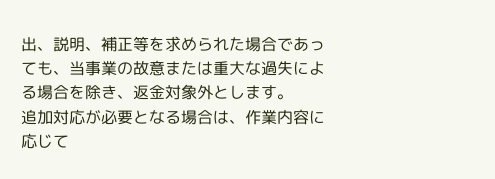出、説明、補正等を求められた場合であっても、当事業の故意または重大な過失による場合を除き、返金対象外とします。
追加対応が必要となる場合は、作業内容に応じて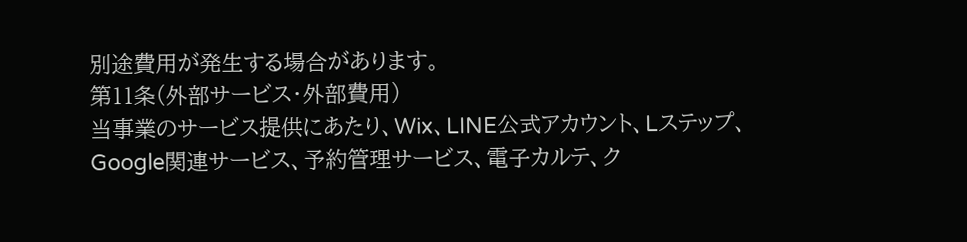別途費用が発生する場合があります。
第11条(外部サービス・外部費用)
当事業のサービス提供にあたり、Wix、LINE公式アカウント、Lステップ、Google関連サービス、予約管理サービス、電子カルテ、ク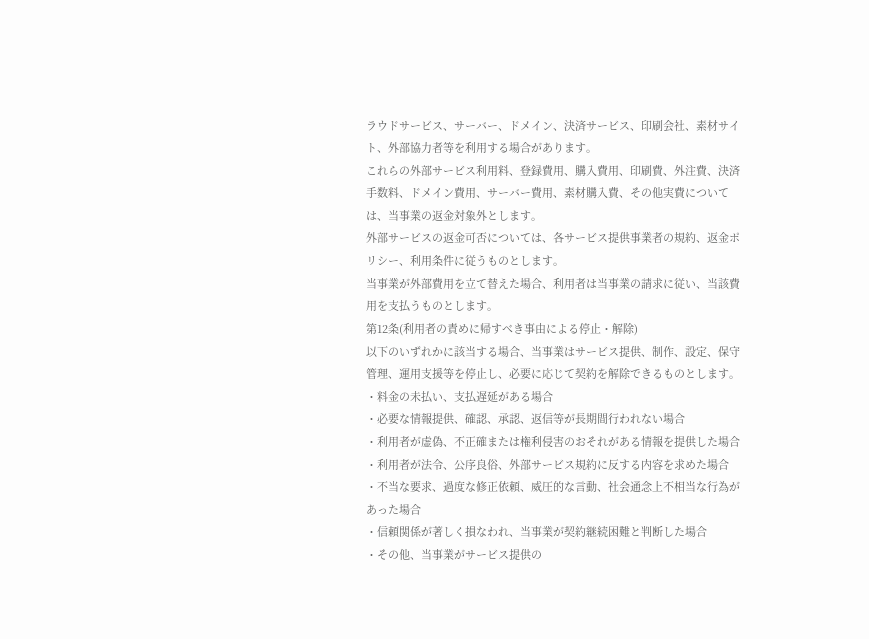ラウドサービス、サーバー、ドメイン、決済サービス、印刷会社、素材サイト、外部協力者等を利用する場合があります。
これらの外部サービス利用料、登録費用、購入費用、印刷費、外注費、決済手数料、ドメイン費用、サーバー費用、素材購入費、その他実費については、当事業の返金対象外とします。
外部サービスの返金可否については、各サービス提供事業者の規約、返金ポリシー、利用条件に従うものとします。
当事業が外部費用を立て替えた場合、利用者は当事業の請求に従い、当該費用を支払うものとします。
第12条(利用者の責めに帰すべき事由による停止・解除)
以下のいずれかに該当する場合、当事業はサービス提供、制作、設定、保守管理、運用支援等を停止し、必要に応じて契約を解除できるものとします。
・料金の未払い、支払遅延がある場合
・必要な情報提供、確認、承認、返信等が長期間行われない場合
・利用者が虚偽、不正確または権利侵害のおそれがある情報を提供した場合
・利用者が法令、公序良俗、外部サービス規約に反する内容を求めた場合
・不当な要求、過度な修正依頼、威圧的な言動、社会通念上不相当な行為があった場合
・信頼関係が著しく損なわれ、当事業が契約継続困難と判断した場合
・その他、当事業がサービス提供の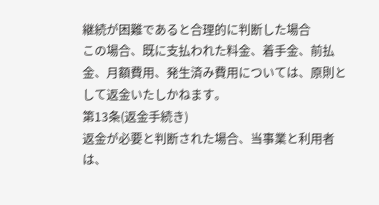継続が困難であると合理的に判断した場合
この場合、既に支払われた料金、着手金、前払金、月額費用、発生済み費用については、原則として返金いたしかねます。
第13条(返金手続き)
返金が必要と判断された場合、当事業と利用者は、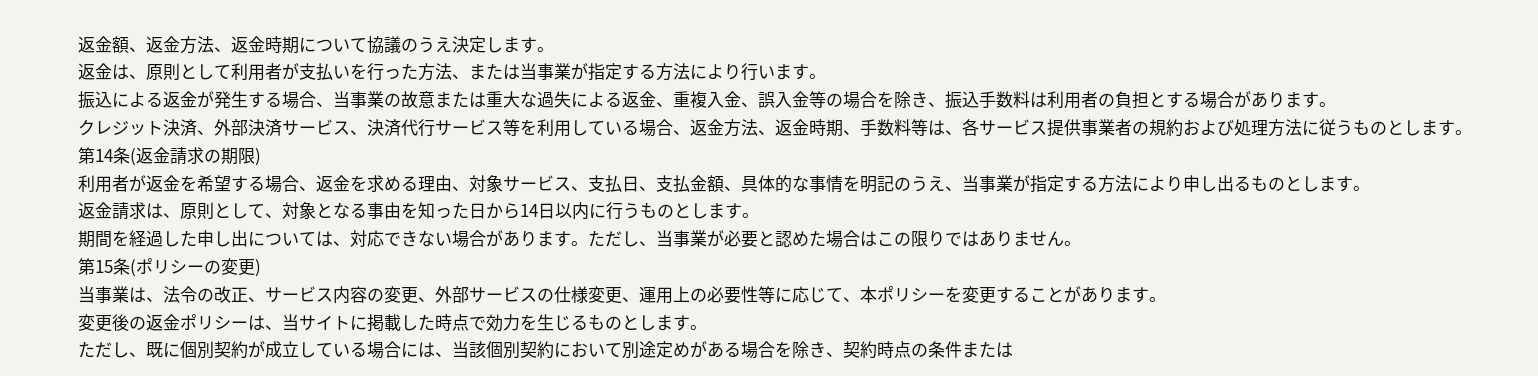返金額、返金方法、返金時期について協議のうえ決定します。
返金は、原則として利用者が支払いを行った方法、または当事業が指定する方法により行います。
振込による返金が発生する場合、当事業の故意または重大な過失による返金、重複入金、誤入金等の場合を除き、振込手数料は利用者の負担とする場合があります。
クレジット決済、外部決済サービス、決済代行サービス等を利用している場合、返金方法、返金時期、手数料等は、各サービス提供事業者の規約および処理方法に従うものとします。
第14条(返金請求の期限)
利用者が返金を希望する場合、返金を求める理由、対象サービス、支払日、支払金額、具体的な事情を明記のうえ、当事業が指定する方法により申し出るものとします。
返金請求は、原則として、対象となる事由を知った日から14日以内に行うものとします。
期間を経過した申し出については、対応できない場合があります。ただし、当事業が必要と認めた場合はこの限りではありません。
第15条(ポリシーの変更)
当事業は、法令の改正、サービス内容の変更、外部サービスの仕様変更、運用上の必要性等に応じて、本ポリシーを変更することがあります。
変更後の返金ポリシーは、当サイトに掲載した時点で効力を生じるものとします。
ただし、既に個別契約が成立している場合には、当該個別契約において別途定めがある場合を除き、契約時点の条件または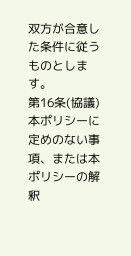双方が合意した条件に従うものとします。
第16条(協議)
本ポリシーに定めのない事項、または本ポリシーの解釈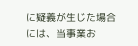に疑義が生じた場合には、当事業お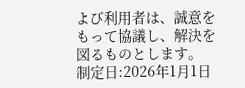よび利用者は、誠意をもって協議し、解決を図るものとします。
制定日:2026年1月1日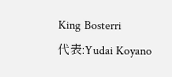King Bosterri
代表:Yudai Koyano